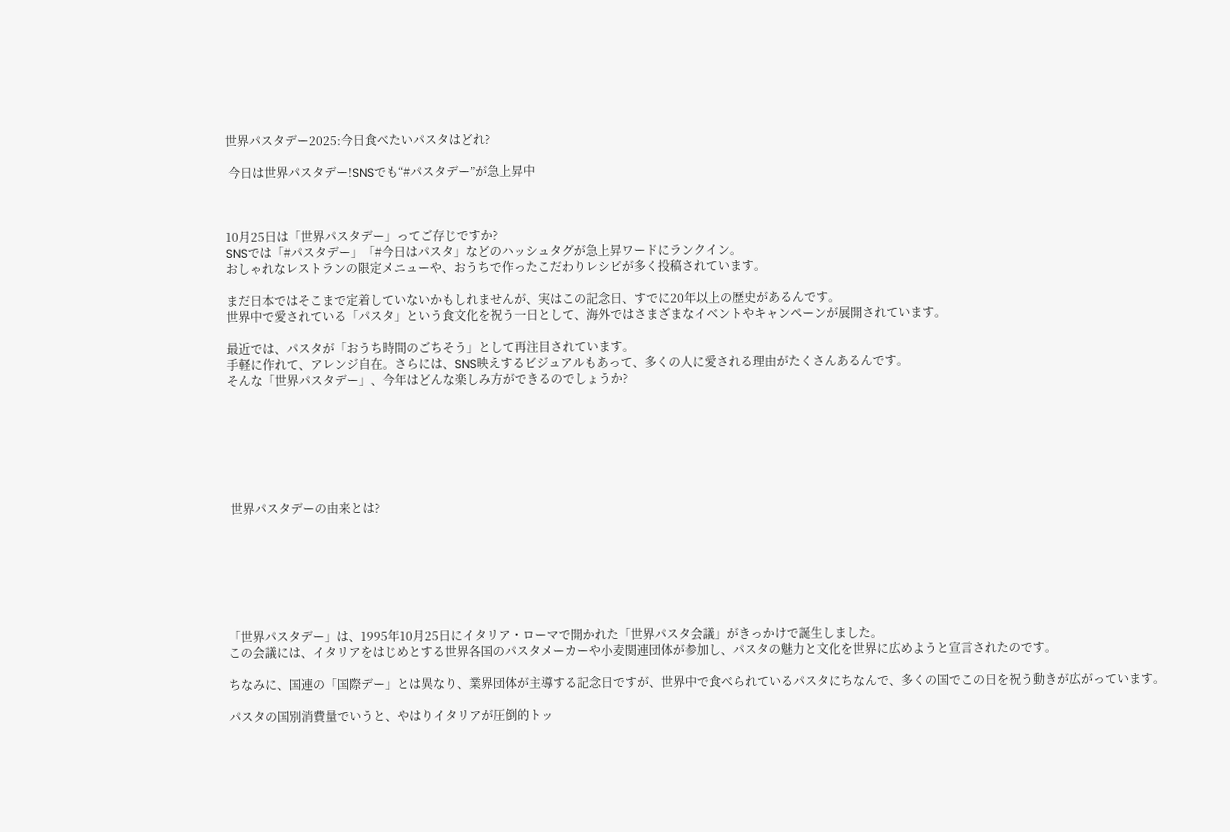世界パスタデー2025:今日食べたいパスタはどれ?

 今日は世界パスタデー!SNSでも“#パスタデー”が急上昇中



10月25日は「世界パスタデー」ってご存じですか?
SNSでは「#パスタデー」「#今日はパスタ」などのハッシュタグが急上昇ワードにランクイン。
おしゃれなレストランの限定メニューや、おうちで作ったこだわりレシピが多く投稿されています。

まだ日本ではそこまで定着していないかもしれませんが、実はこの記念日、すでに20年以上の歴史があるんです。
世界中で愛されている「パスタ」という食文化を祝う一日として、海外ではさまざまなイベントやキャンペーンが展開されています。

最近では、パスタが「おうち時間のごちそう」として再注目されています。
手軽に作れて、アレンジ自在。さらには、SNS映えするビジュアルもあって、多くの人に愛される理由がたくさんあるんです。
そんな「世界パスタデー」、今年はどんな楽しみ方ができるのでしょうか?







 世界パスタデーの由来とは?







「世界パスタデー」は、1995年10月25日にイタリア・ローマで開かれた「世界パスタ会議」がきっかけで誕生しました。
この会議には、イタリアをはじめとする世界各国のパスタメーカーや小麦関連団体が参加し、パスタの魅力と文化を世界に広めようと宣言されたのです。

ちなみに、国連の「国際デー」とは異なり、業界団体が主導する記念日ですが、世界中で食べられているパスタにちなんで、多くの国でこの日を祝う動きが広がっています。

パスタの国別消費量でいうと、やはりイタリアが圧倒的トッ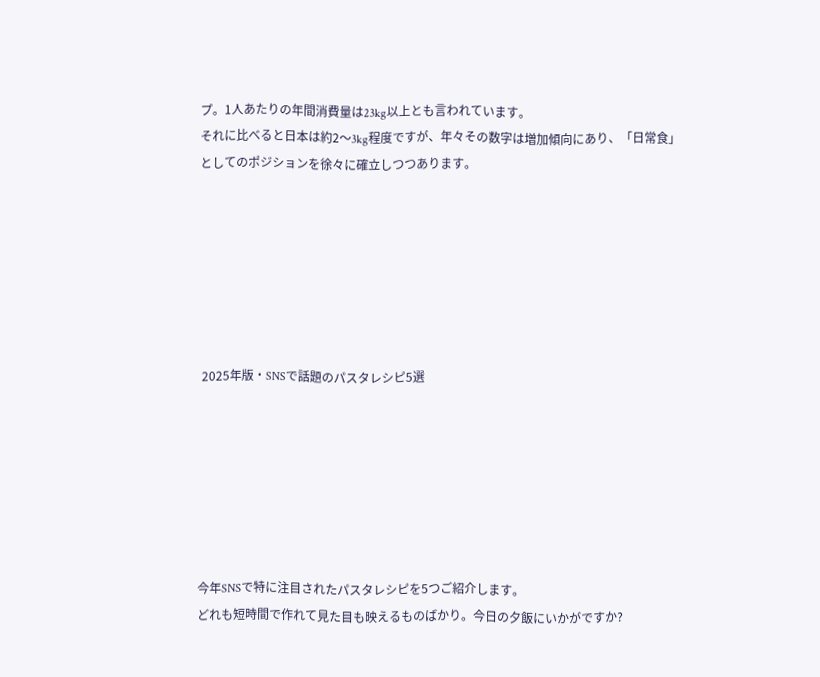プ。1人あたりの年間消費量は23kg以上とも言われています。
それに比べると日本は約2〜3kg程度ですが、年々その数字は増加傾向にあり、「日常食」としてのポジションを徐々に確立しつつあります。







 2025年版・SNSで話題のパスタレシピ5選







今年SNSで特に注目されたパスタレシピを5つご紹介します。
どれも短時間で作れて見た目も映えるものばかり。今日の夕飯にいかがですか?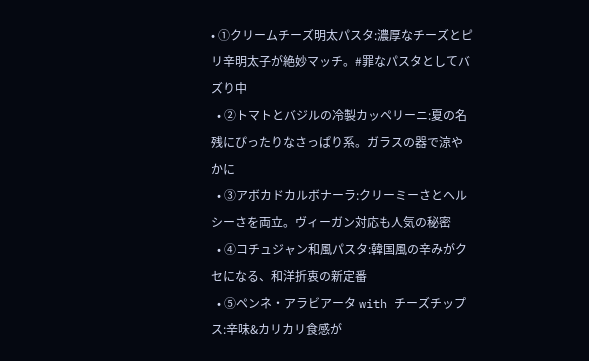• ①クリームチーズ明太パスタ:濃厚なチーズとピリ辛明太子が絶妙マッチ。#罪なパスタとしてバズり中
  • ②トマトとバジルの冷製カッペリーニ:夏の名残にぴったりなさっぱり系。ガラスの器で涼やかに
  • ③アボカドカルボナーラ:クリーミーさとヘルシーさを両立。ヴィーガン対応も人気の秘密
  • ④コチュジャン和風パスタ:韓国風の辛みがクセになる、和洋折衷の新定番
  • ⑤ペンネ・アラビアータ with チーズチップス:辛味&カリカリ食感が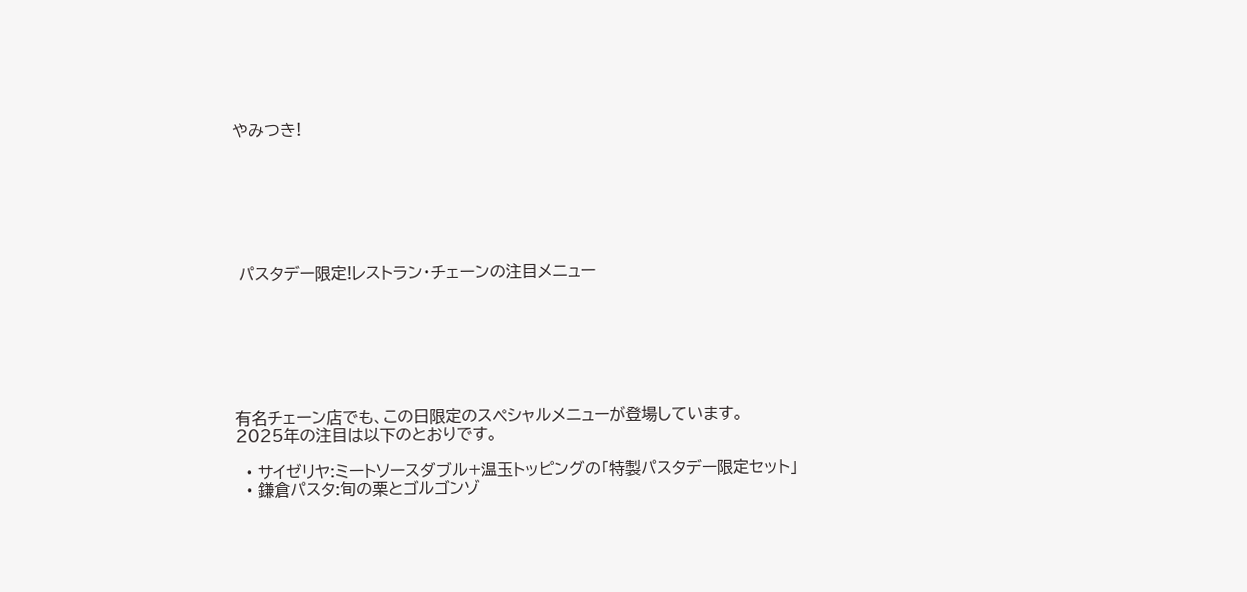やみつき!







 パスタデー限定!レストラン・チェーンの注目メニュー







有名チェーン店でも、この日限定のスペシャルメニューが登場しています。
2025年の注目は以下のとおりです。

  • サイゼリヤ:ミートソースダブル+温玉トッピングの「特製パスタデー限定セット」
  • 鎌倉パスタ:旬の栗とゴルゴンゾ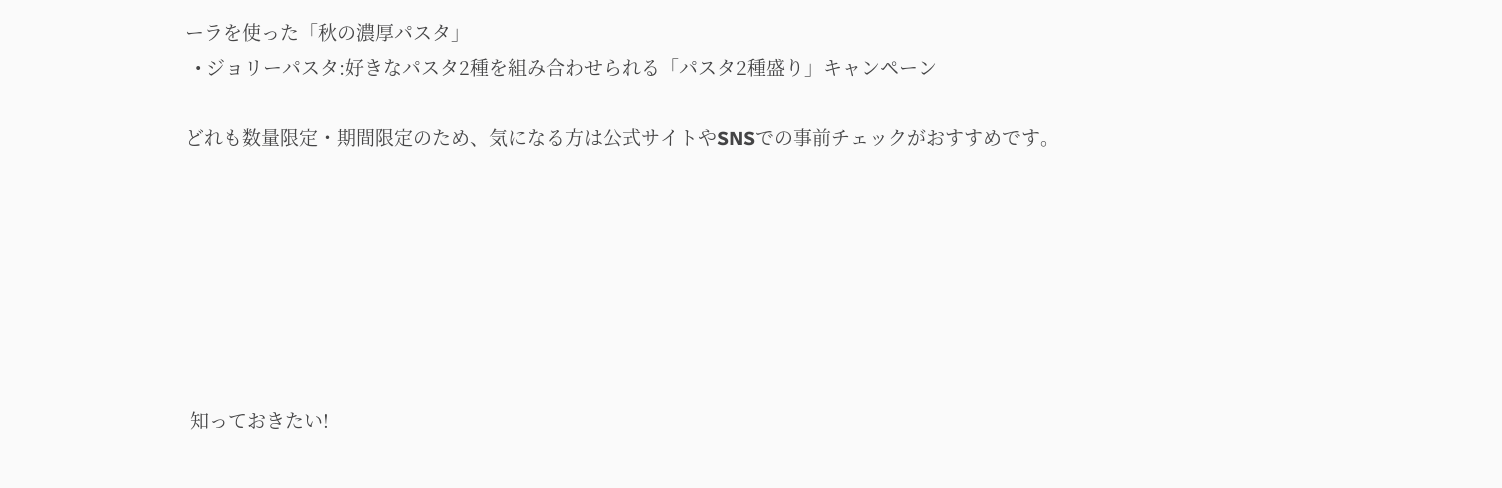ーラを使った「秋の濃厚パスタ」
  • ジョリーパスタ:好きなパスタ2種を組み合わせられる「パスタ2種盛り」キャンペーン

どれも数量限定・期間限定のため、気になる方は公式サイトやSNSでの事前チェックがおすすめです。







 知っておきたい!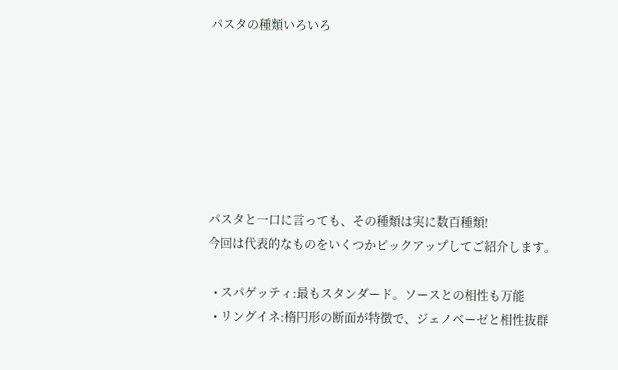パスタの種類いろいろ







パスタと一口に言っても、その種類は実に数百種類!
今回は代表的なものをいくつかピックアップしてご紹介します。

  • スパゲッティ:最もスタンダード。ソースとの相性も万能
  • リングイネ:楕円形の断面が特徴で、ジェノベーゼと相性抜群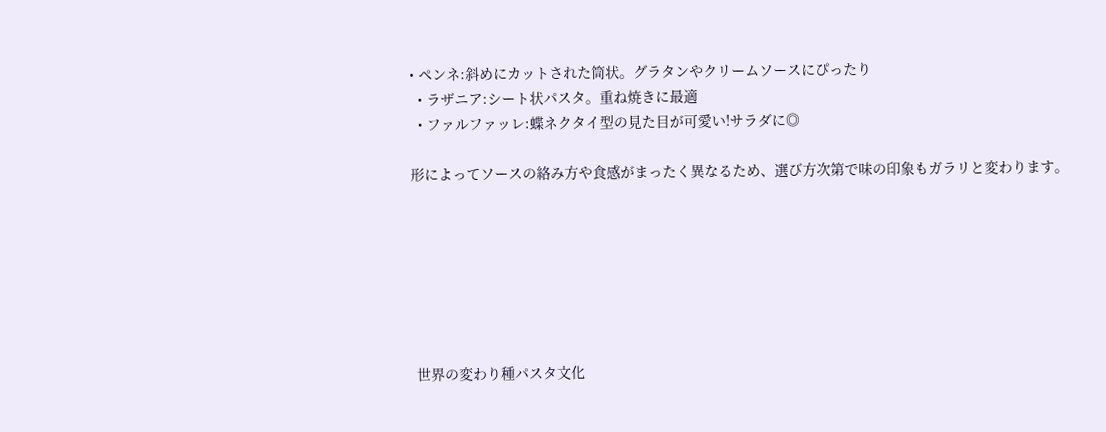• ペンネ:斜めにカットされた筒状。グラタンやクリームソースにぴったり
  • ラザニア:シート状パスタ。重ね焼きに最適
  • ファルファッレ:蝶ネクタイ型の見た目が可愛い!サラダに◎

形によってソースの絡み方や食感がまったく異なるため、選び方次第で味の印象もガラリと変わります。







 世界の変わり種パスタ文化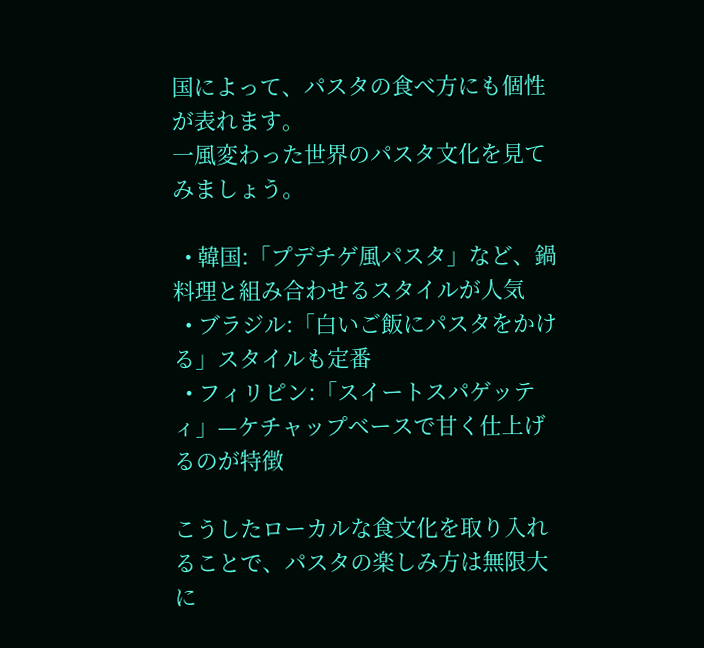国によって、パスタの食べ方にも個性が表れます。
一風変わった世界のパスタ文化を見てみましょう。

  • 韓国:「プデチゲ風パスタ」など、鍋料理と組み合わせるスタイルが人気
  • ブラジル:「白いご飯にパスタをかける」スタイルも定番
  • フィリピン:「スイートスパゲッティ」—ケチャップベースで甘く仕上げるのが特徴

こうしたローカルな食文化を取り入れることで、パスタの楽しみ方は無限大に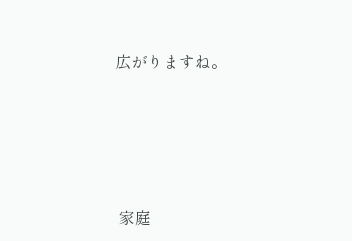広がりますね。







 家庭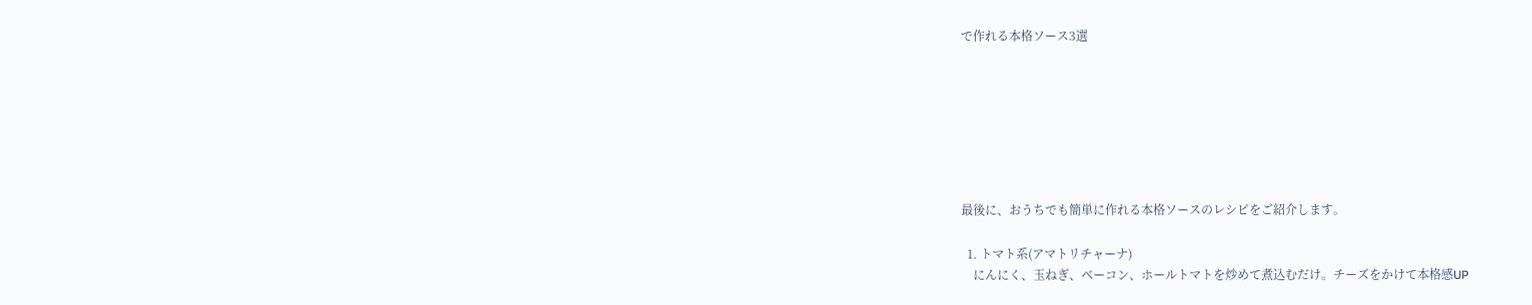で作れる本格ソース3選







最後に、おうちでも簡単に作れる本格ソースのレシピをご紹介します。

  1. トマト系(アマトリチャーナ)
    にんにく、玉ねぎ、ベーコン、ホールトマトを炒めて煮込むだけ。チーズをかけて本格感UP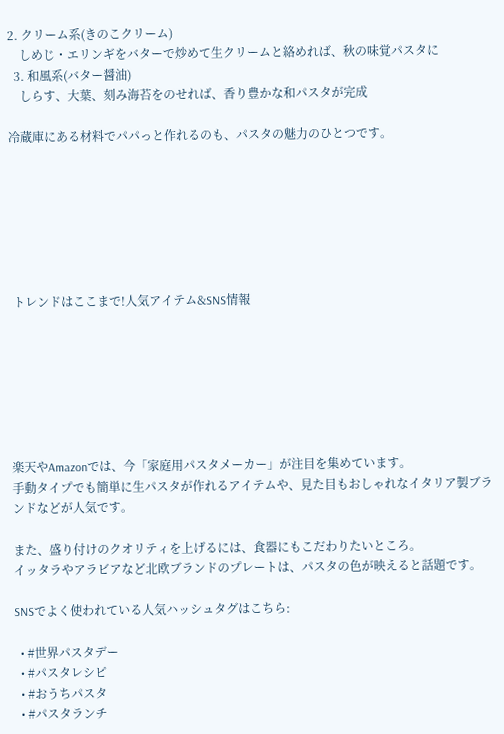2. クリーム系(きのこクリーム)
    しめじ・エリンギをバターで炒めて生クリームと絡めれば、秋の味覚パスタに
  3. 和風系(バター醤油)
    しらす、大葉、刻み海苔をのせれば、香り豊かな和パスタが完成

冷蔵庫にある材料でパパっと作れるのも、パスタの魅力のひとつです。







 トレンドはここまで!人気アイテム&SNS情報







楽天やAmazonでは、今「家庭用パスタメーカー」が注目を集めています。
手動タイプでも簡単に生パスタが作れるアイテムや、見た目もおしゃれなイタリア製ブランドなどが人気です。

また、盛り付けのクオリティを上げるには、食器にもこだわりたいところ。
イッタラやアラビアなど北欧ブランドのプレートは、パスタの色が映えると話題です。

SNSでよく使われている人気ハッシュタグはこちら:

  • #世界パスタデー
  • #パスタレシピ
  • #おうちパスタ
  • #パスタランチ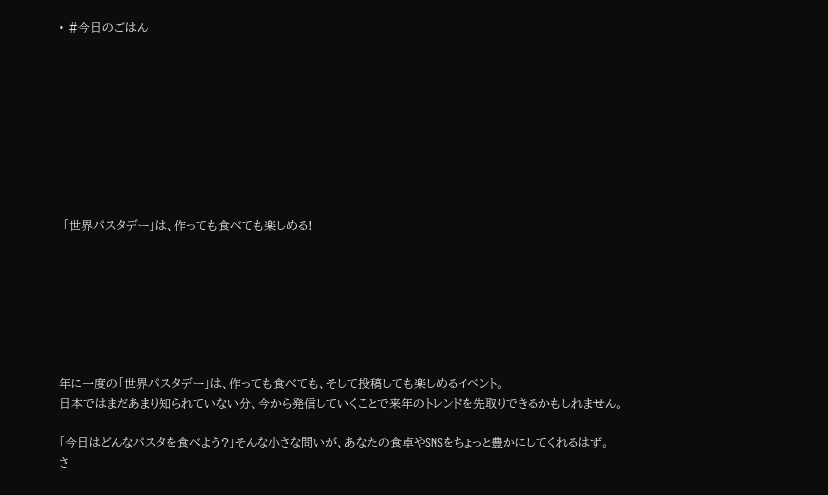• #今日のごはん









 「世界パスタデー」は、作っても食べても楽しめる!







年に一度の「世界パスタデー」は、作っても食べても、そして投稿しても楽しめるイベント。
日本ではまだあまり知られていない分、今から発信していくことで来年のトレンドを先取りできるかもしれません。

「今日はどんなパスタを食べよう?」そんな小さな問いが、あなたの食卓やSNSをちょっと豊かにしてくれるはず。
さ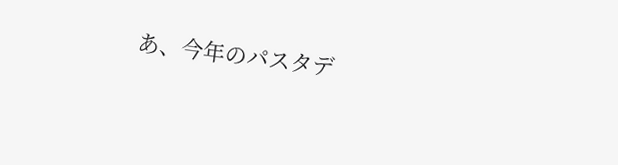あ、今年のパスタデ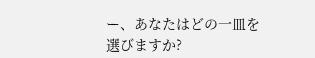ー、あなたはどの一皿を選びますか?